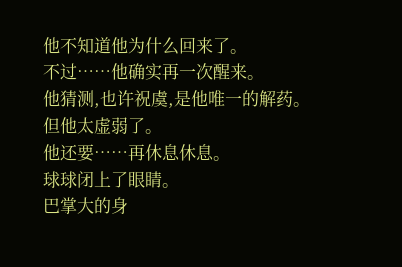他不知道他为什么回来了。
不过……他确实再一次醒来。
他猜测,也许祝虞,是他唯一的解药。
但他太虚弱了。
他还要……再休息休息。
球球闭上了眼睛。
巴掌大的身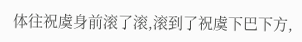体往祝虞身前滚了滚,滚到了祝虞下巴下方,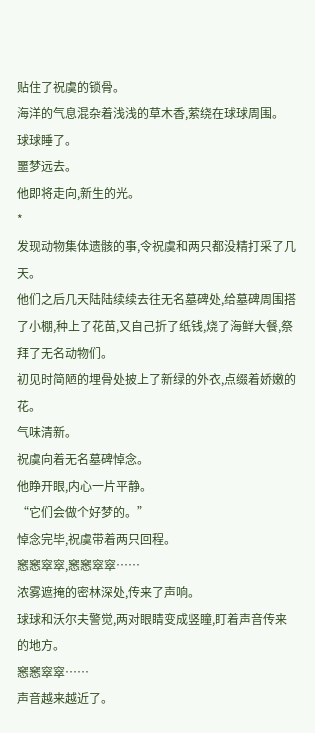贴住了祝虞的锁骨。
海洋的气息混杂着浅浅的草木香,萦绕在球球周围。
球球睡了。
噩梦远去。
他即将走向,新生的光。
*
发现动物集体遗骸的事,令祝虞和两只都没精打采了几天。
他们之后几天陆陆续续去往无名墓碑处,给墓碑周围搭了小棚,种上了花苗,又自己折了纸钱,烧了海鲜大餐,祭拜了无名动物们。
初见时简陋的埋骨处披上了新绿的外衣,点缀着娇嫩的花。
气味清新。
祝虞向着无名墓碑悼念。
他睁开眼,内心一片平静。
“它们会做个好梦的。”
悼念完毕,祝虞带着两只回程。
窸窸窣窣,窸窸窣窣……
浓雾遮掩的密林深处,传来了声响。
球球和沃尔夫警觉,两对眼睛变成竖瞳,盯着声音传来的地方。
窸窸窣窣……
声音越来越近了。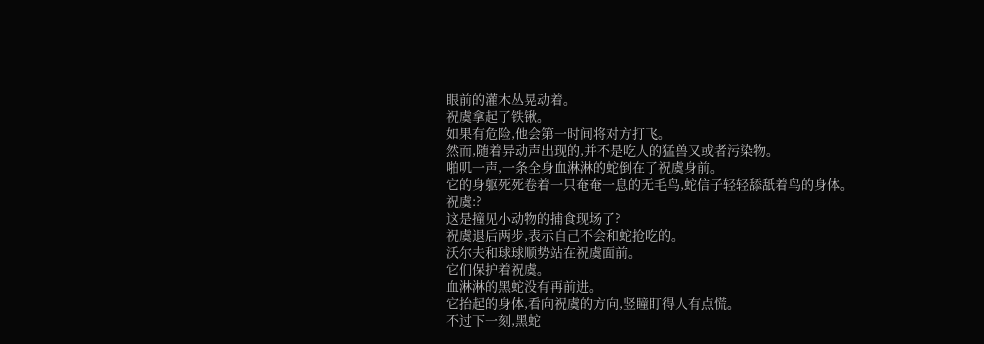眼前的灌木丛晃动着。
祝虞拿起了铁锹。
如果有危险,他会第一时间将对方打飞。
然而,随着异动声出现的,并不是吃人的猛兽又或者污染物。
啪叽一声,一条全身血淋淋的蛇倒在了祝虞身前。
它的身躯死死卷着一只奄奄一息的无毛鸟,蛇信子轻轻舔舐着鸟的身体。
祝虞:?
这是撞见小动物的捕食现场了?
祝虞退后两步,表示自己不会和蛇抢吃的。
沃尔夫和球球顺势站在祝虞面前。
它们保护着祝虞。
血淋淋的黑蛇没有再前进。
它抬起的身体,看向祝虞的方向,竖瞳盯得人有点慌。
不过下一刻,黑蛇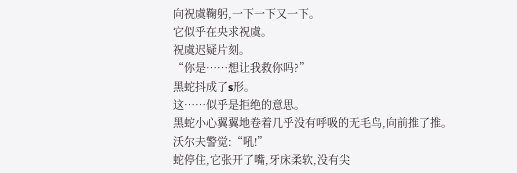向祝虞鞠躬,一下一下又一下。
它似乎在央求祝虞。
祝虞迟疑片刻。
“你是……想让我救你吗?”
黑蛇抖成了s形。
这……似乎是拒绝的意思。
黑蛇小心翼翼地卷着几乎没有呼吸的无毛鸟,向前推了推。
沃尔夫警觉:“吼!”
蛇停住,它张开了嘴,牙床柔软,没有尖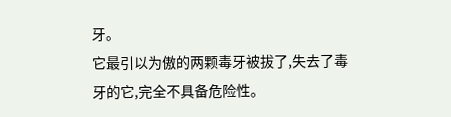牙。
它最引以为傲的两颗毒牙被拔了,失去了毒牙的它,完全不具备危险性。